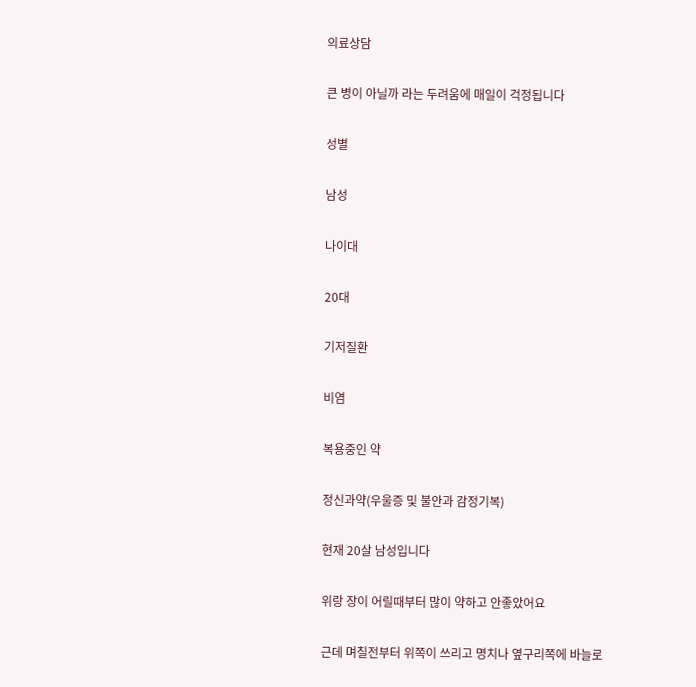의료상담

큰 병이 아닐까 라는 두려움에 매일이 걱정됩니다

성별

남성

나이대

20대

기저질환

비염

복용중인 약

정신과약(우울증 및 불안과 감정기복)

현재 20살 남성입니다

위랑 장이 어릴때부터 많이 약하고 안좋았어요

근데 며칠전부터 위쪽이 쓰리고 명치나 옆구리쪽에 바늘로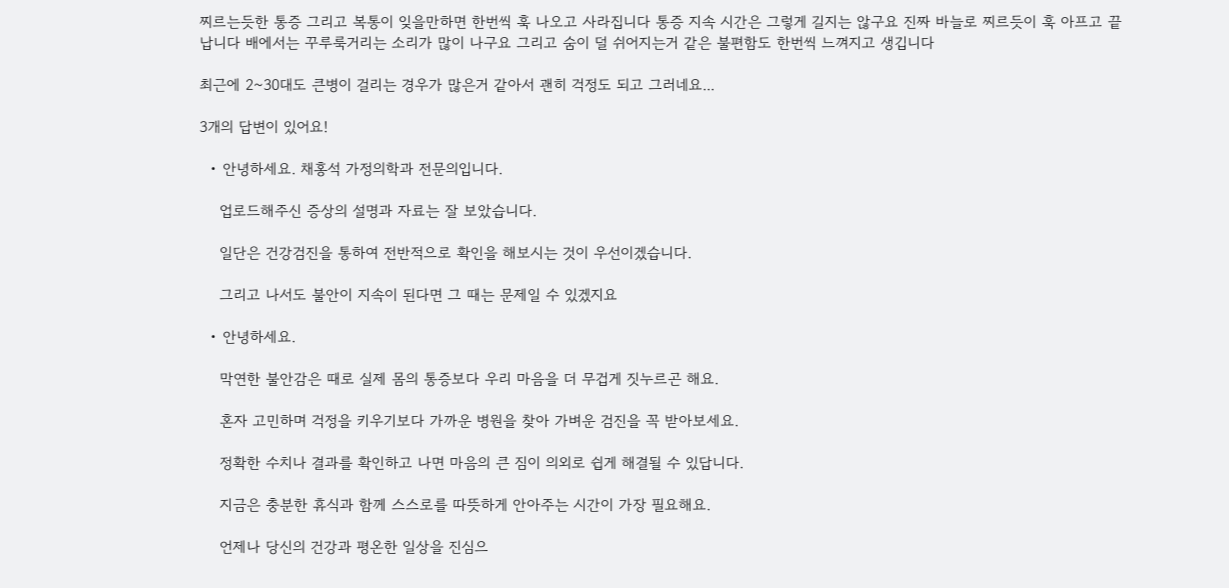찌르는듯한 통증 그리고 복통이 잊을만하면 한번씩 훅 나오고 사라집니다 통증 지속 시간은 그렇게 길지는 않구요 진짜 바늘로 찌르듯이 훅 아프고 끝납니다 배에서는 꾸루룩거리는 소리가 많이 나구요 그리고 숨이 덜 쉬어지는거 같은 불편함도 한번씩 느껴지고 생깁니다

최근에 2~30대도 큰병이 걸리는 경우가 많은거 같아서 괜히 걱정도 되고 그러네요...

3개의 답변이 있어요!

  • 안녕하세요. 채홍석 가정의학과 전문의입니다.

    업로드해주신 증상의 설명과 자료는 잘 보았습니다.

    일단은 건강검진을 통하여 전반적으로 확인을 해보시는 것이 우선이겠습니다.

    그리고 나서도 불안이 지속이 된다면 그 때는 문제일 수 있겠지요

  • 안녕하세요.

    막연한 불안감은 때로 실제 몸의 통증보다 우리 마음을 더 무겁게 짓누르곤 해요.

    혼자 고민하며 걱정을 키우기보다 가까운 병원을 찾아 가벼운 검진을 꼭 받아보세요.

    정확한 수치나 결과를 확인하고 나면 마음의 큰 짐이 의외로 쉽게 해결될 수 있답니다.

    지금은 충분한 휴식과 함께 스스로를 따뜻하게 안아주는 시간이 가장 필요해요.

    언제나 당신의 건강과 평온한 일상을 진심으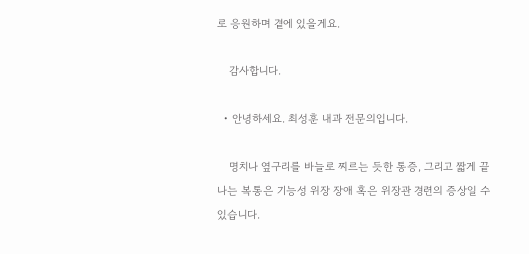로 응원하며 곁에 있을게요.

    감사합니다.

  • 안녕하세요. 최성훈 내과 전문의입니다.

    명치나 옆구리를 바늘로 찌르는 듯한 통증, 그리고 짧게 끝나는 복통은 기능성 위장 장애 혹은 위장관 경련의 증상일 수 있습니다.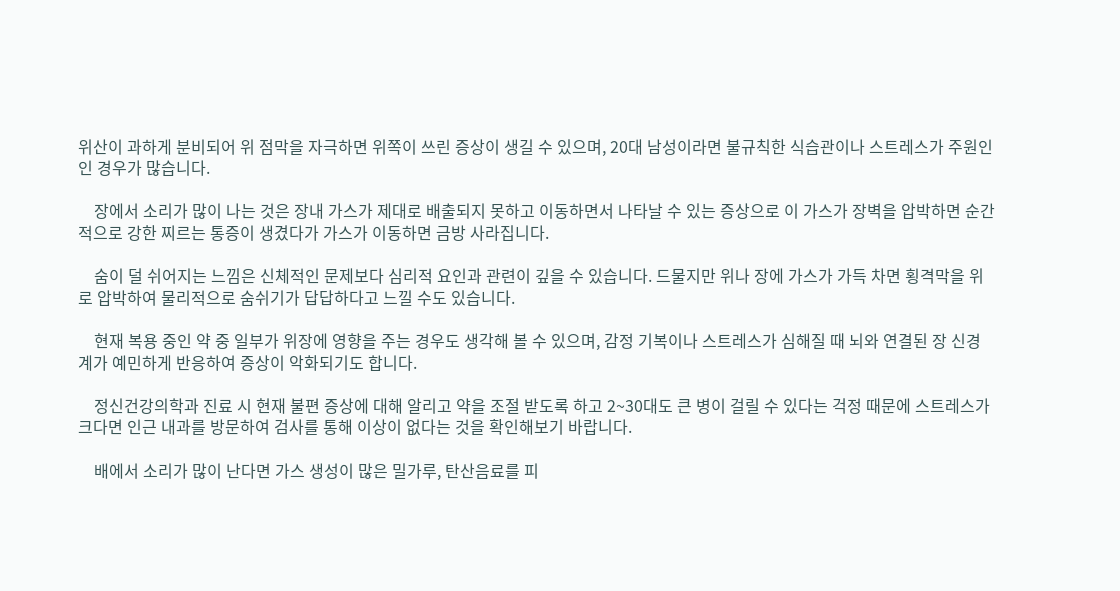위산이 과하게 분비되어 위 점막을 자극하면 위쪽이 쓰린 증상이 생길 수 있으며, 20대 남성이라면 불규칙한 식습관이나 스트레스가 주원인인 경우가 많습니다.

    장에서 소리가 많이 나는 것은 장내 가스가 제대로 배출되지 못하고 이동하면서 나타날 수 있는 증상으로 이 가스가 장벽을 압박하면 순간적으로 강한 찌르는 통증이 생겼다가 가스가 이동하면 금방 사라집니다.

    숨이 덜 쉬어지는 느낌은 신체적인 문제보다 심리적 요인과 관련이 깊을 수 있습니다. 드물지만 위나 장에 가스가 가득 차면 횡격막을 위로 압박하여 물리적으로 숨쉬기가 답답하다고 느낄 수도 있습니다.

    현재 복용 중인 약 중 일부가 위장에 영향을 주는 경우도 생각해 볼 수 있으며, 감정 기복이나 스트레스가 심해질 때 뇌와 연결된 장 신경계가 예민하게 반응하여 증상이 악화되기도 합니다.

    정신건강의학과 진료 시 현재 불편 증상에 대해 알리고 약을 조절 받도록 하고 2~30대도 큰 병이 걸릴 수 있다는 걱정 때문에 스트레스가 크다면 인근 내과를 방문하여 검사를 통해 이상이 없다는 것을 확인해보기 바랍니다.

    배에서 소리가 많이 난다면 가스 생성이 많은 밀가루, 탄산음료를 피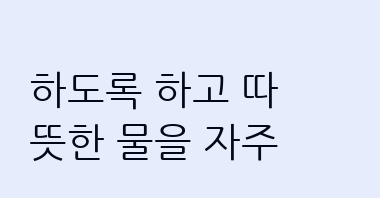하도록 하고 따뜻한 물을 자주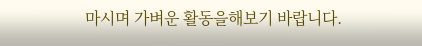마시며 가벼운 활동을해보기 바랍니다.